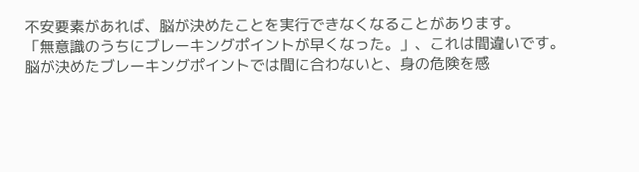不安要素があれば、脳が決めたことを実行できなくなることがあります。
「無意識のうちにブレーキングポイントが早くなった。」、これは間違いです。
脳が決めたブレーキングポイントでは間に合わないと、身の危険を感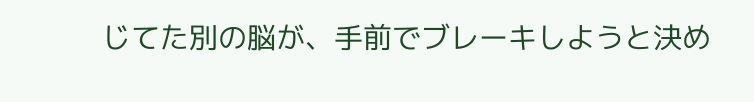じてた別の脳が、手前でブレーキしようと決め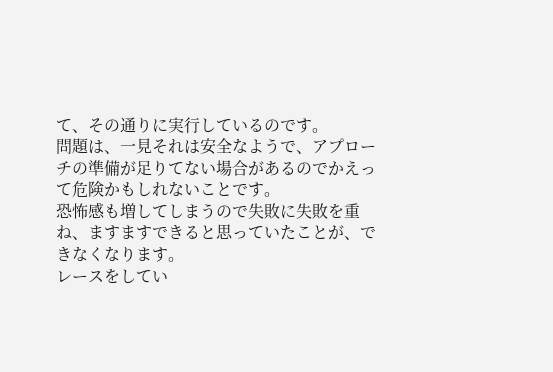て、その通りに実行しているのです。
問題は、一見それは安全なようで、アプローチの準備が足りてない場合があるのでかえって危険かもしれないことです。
恐怖感も増してしまうので失敗に失敗を重ね、ますますできると思っていたことが、できなくなります。
レースをしてい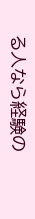る人なら経験の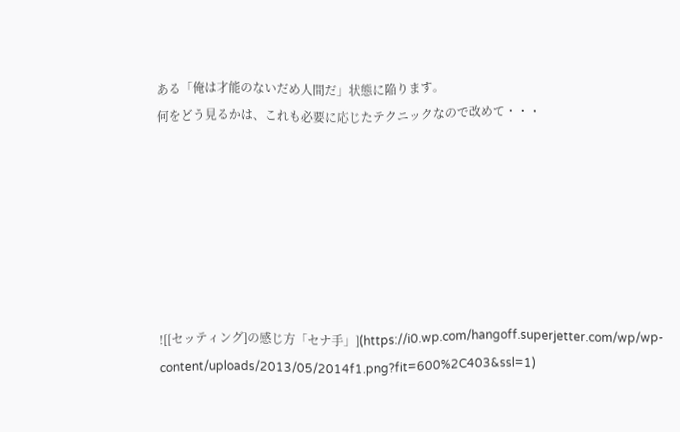ある「俺は才能のないだめ人間だ」状態に陥ります。
何をどう見るかは、これも必要に応じたテクニックなので改めて・・・







![[セッティング]の感じ方「セナ手」](https://i0.wp.com/hangoff.superjetter.com/wp/wp-content/uploads/2013/05/2014f1.png?fit=600%2C403&ssl=1)